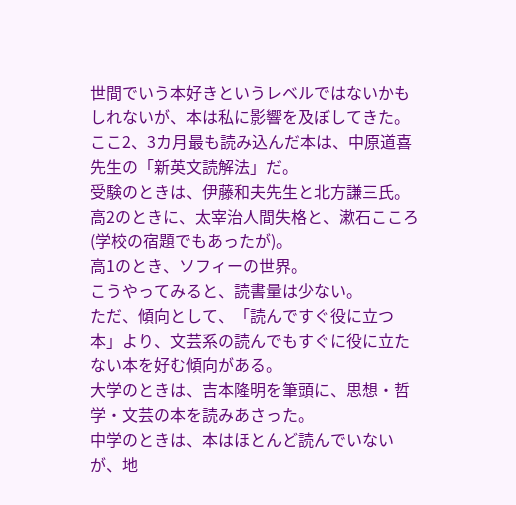世間でいう本好きというレベルではないかもしれないが、本は私に影響を及ぼしてきた。
ここ2、3カ月最も読み込んだ本は、中原道喜先生の「新英文読解法」だ。
受験のときは、伊藤和夫先生と北方謙三氏。
高2のときに、太宰治人間失格と、漱石こころ(学校の宿題でもあったが)。
高1のとき、ソフィーの世界。
こうやってみると、読書量は少ない。
ただ、傾向として、「読んですぐ役に立つ本」より、文芸系の読んでもすぐに役に立たない本を好む傾向がある。
大学のときは、吉本隆明を筆頭に、思想・哲学・文芸の本を読みあさった。
中学のときは、本はほとんど読んでいないが、地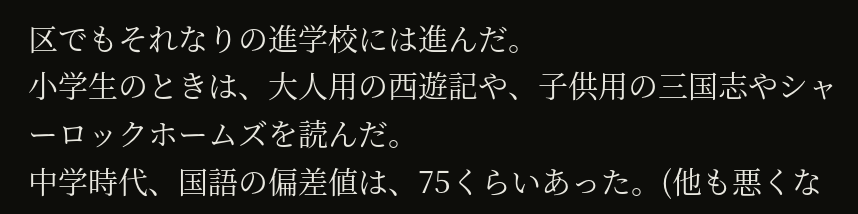区でもそれなりの進学校には進んだ。
小学生のときは、大人用の西遊記や、子供用の三国志やシャーロックホームズを読んだ。
中学時代、国語の偏差値は、75くらいあった。(他も悪くな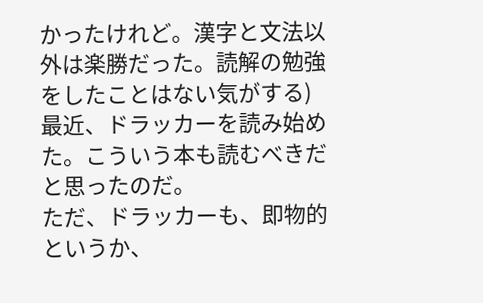かったけれど。漢字と文法以外は楽勝だった。読解の勉強をしたことはない気がする)
最近、ドラッカーを読み始めた。こういう本も読むべきだと思ったのだ。
ただ、ドラッカーも、即物的というか、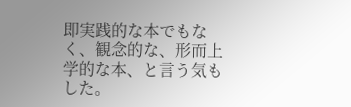即実践的な本でもなく、観念的な、形而上学的な本、と言う気もした。